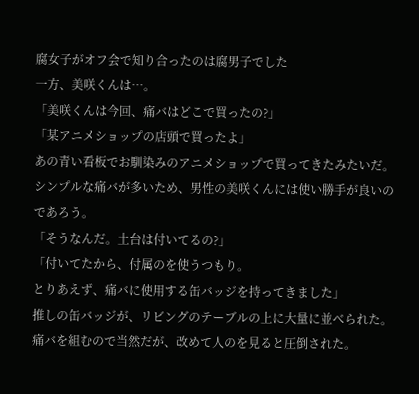腐女子がオフ会で知り合ったのは腐男子でした
一方、美咲くんは…。
「美咲くんは今回、痛バはどこで買ったの?」
「某アニメショップの店頭で買ったよ」
あの青い看板でお馴染みのアニメショップで買ってきたみたいだ。
シンプルな痛バが多いため、男性の美咲くんには使い勝手が良いのであろう。
「そうなんだ。土台は付いてるの?」
「付いてたから、付属のを使うつもり。
とりあえず、痛バに使用する缶バッジを持ってきました」
推しの缶バッジが、リビングのテーブルの上に大量に並べられた。
痛バを組むので当然だが、改めて人のを見ると圧倒された。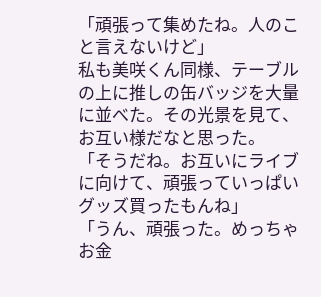「頑張って集めたね。人のこと言えないけど」
私も美咲くん同様、テーブルの上に推しの缶バッジを大量に並べた。その光景を見て、お互い様だなと思った。
「そうだね。お互いにライブに向けて、頑張っていっぱいグッズ買ったもんね」
「うん、頑張った。めっちゃお金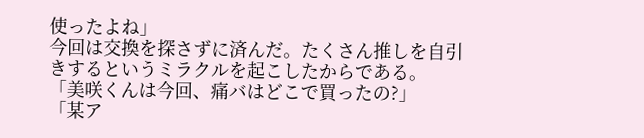使ったよね」
今回は交換を探さずに済んだ。たくさん推しを自引きするというミラクルを起こしたからである。
「美咲くんは今回、痛バはどこで買ったの?」
「某ア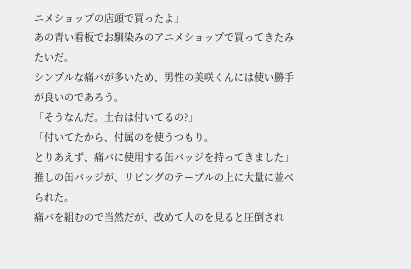ニメショップの店頭で買ったよ」
あの青い看板でお馴染みのアニメショップで買ってきたみたいだ。
シンプルな痛バが多いため、男性の美咲くんには使い勝手が良いのであろう。
「そうなんだ。土台は付いてるの?」
「付いてたから、付属のを使うつもり。
とりあえず、痛バに使用する缶バッジを持ってきました」
推しの缶バッジが、リビングのテーブルの上に大量に並べられた。
痛バを組むので当然だが、改めて人のを見ると圧倒され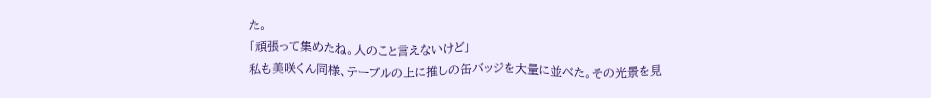た。
「頑張って集めたね。人のこと言えないけど」
私も美咲くん同様、テーブルの上に推しの缶バッジを大量に並べた。その光景を見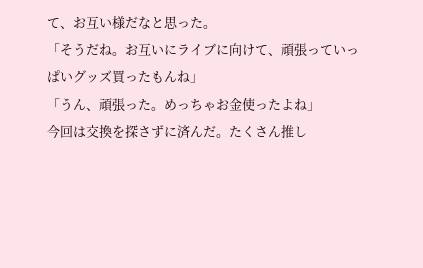て、お互い様だなと思った。
「そうだね。お互いにライブに向けて、頑張っていっぱいグッズ買ったもんね」
「うん、頑張った。めっちゃお金使ったよね」
今回は交換を探さずに済んだ。たくさん推し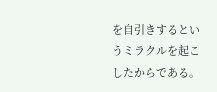を自引きするというミラクルを起こしたからである。